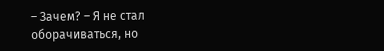– Зачем? – Я не стал оборачиваться, но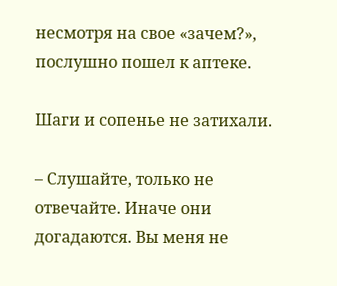несмотря на свое «зачем?», послушно пошел к аптеке.

Шаги и сопенье не затихали.

– Слушайте, только не отвечайте. Иначе они догадаются. Вы меня не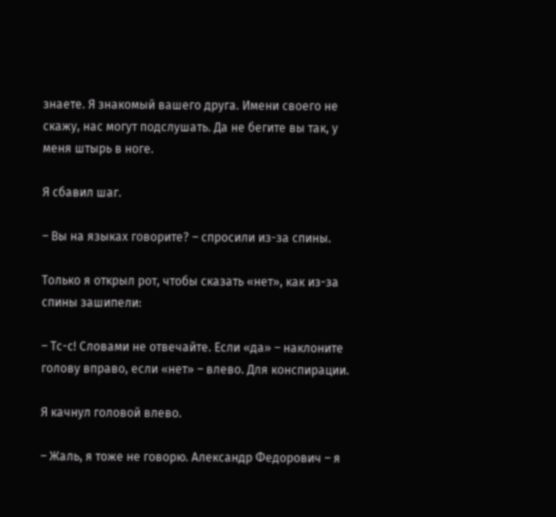знаете. Я знакомый вашего друга. Имени своего не скажу, нас могут подслушать. Да не бегите вы так, у меня штырь в ноге.

Я сбавил шаг.

– Вы на языках говорите? – спросили из-за спины.

Только я открыл рот, чтобы сказать «нет», как из-за спины зашипели:

– Тс-с! Словами не отвечайте. Если «да» – наклоните голову вправо, если «нет» – влево. Для конспирации.

Я качнул головой влево.

– Жаль, я тоже не говорю. Александр Федорович – я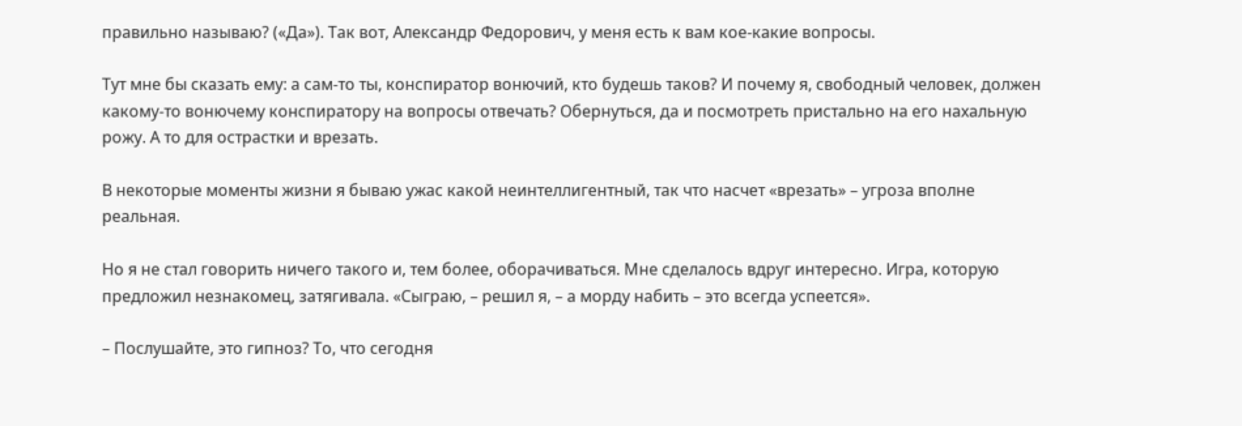правильно называю? («Да»). Так вот, Александр Федорович, у меня есть к вам кое-какие вопросы.

Тут мне бы сказать ему: а сам-то ты, конспиратор вонючий, кто будешь таков? И почему я, свободный человек, должен какому-то вонючему конспиратору на вопросы отвечать? Обернуться, да и посмотреть пристально на его нахальную рожу. А то для острастки и врезать.

В некоторые моменты жизни я бываю ужас какой неинтеллигентный, так что насчет «врезать» – угроза вполне реальная.

Но я не стал говорить ничего такого и, тем более, оборачиваться. Мне сделалось вдруг интересно. Игра, которую предложил незнакомец, затягивала. «Сыграю, – решил я, – а морду набить – это всегда успеется».

– Послушайте, это гипноз? То, что сегодня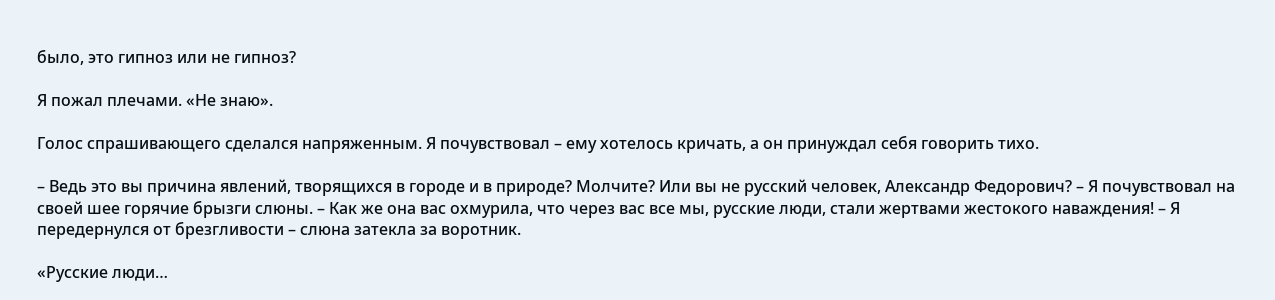было, это гипноз или не гипноз?

Я пожал плечами. «Не знаю».

Голос спрашивающего сделался напряженным. Я почувствовал – ему хотелось кричать, а он принуждал себя говорить тихо.

– Ведь это вы причина явлений, творящихся в городе и в природе? Молчите? Или вы не русский человек, Александр Федорович? – Я почувствовал на своей шее горячие брызги слюны. – Как же она вас охмурила, что через вас все мы, русские люди, стали жертвами жестокого наваждения! – Я передернулся от брезгливости – слюна затекла за воротник.

«Русские люди…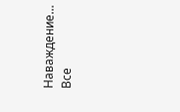Наваждение… Все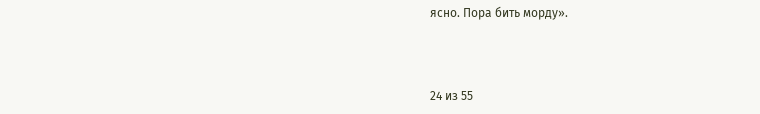ясно. Пора бить морду».



24 из 55